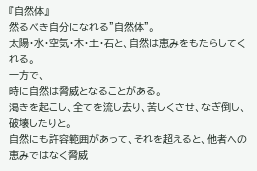『自然体』
然るべき自分になれる”自然体”。
太陽・水・空気・木・土・石と、自然は恵みをもたらしてくれる。
一方で、
時に自然は脅威となることがある。
渇きを起こし、全てを流し去り、苦しくさせ、なぎ倒し、破壊したりと。
自然にも許容範囲があって、それを超えると、他者への恵みではなく脅威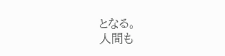となる。
人間も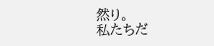然り。
私たちだ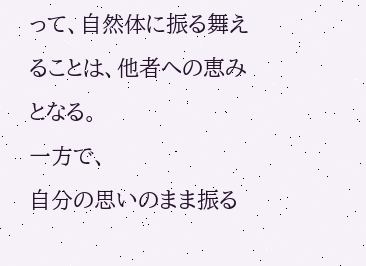って、自然体に振る舞えることは、他者への恵みとなる。
一方で、
自分の思いのまま振る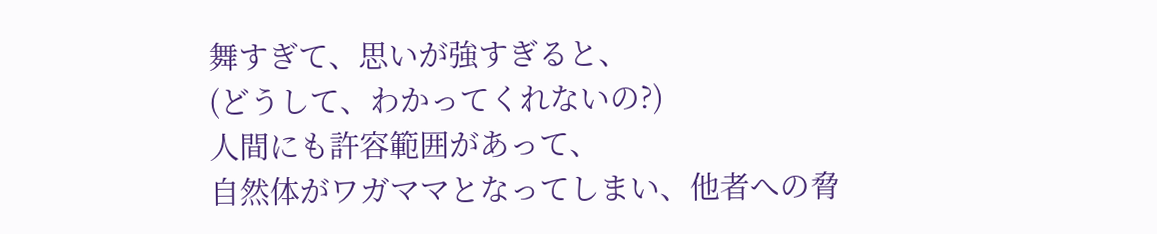舞すぎて、思いが強すぎると、
(どうして、わかってくれないの?)
人間にも許容範囲があって、
自然体がワガママとなってしまい、他者への脅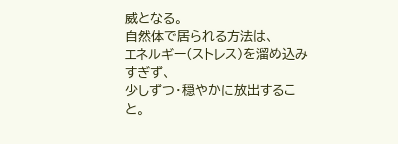威となる。
自然体で居られる方法は、
エネルギー(ストレス)を溜め込みすぎず、
少しずつ・穏やかに放出すること。